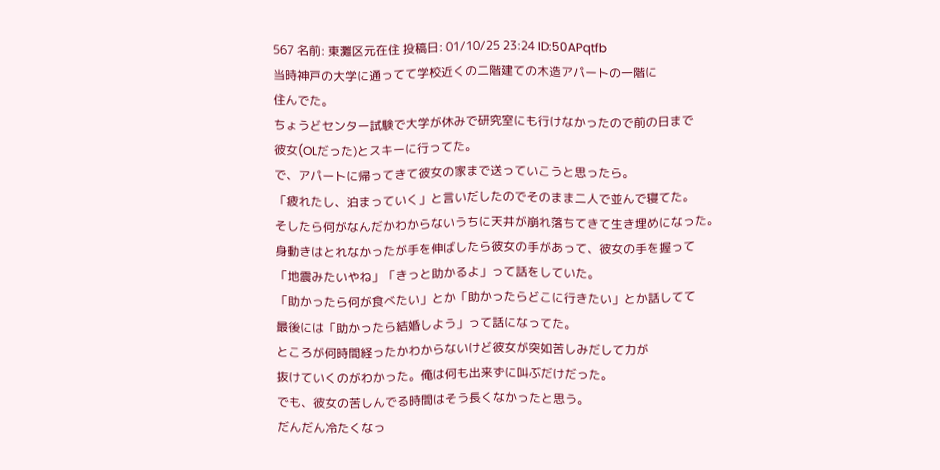567 名前: 東灘区元在住 投稿日: 01/10/25 23:24 ID:50APqtfb
当時神戸の大学に通ってて学校近くの二階建ての木造アパートの一階に
住んでた。
ちょうどセンター試験で大学が休みで研究室にも行けなかったので前の日まで
彼女(OLだった)とスキーに行ってた。
で、アパートに帰ってきて彼女の家まで送っていこうと思ったら。
「疲れたし、泊まっていく」と言いだしたのでそのまま二人で並んで寝てた。
そしたら何がなんだかわからないうちに天井が崩れ落ちてきて生き埋めになった。
身動きはとれなかったが手を伸ばしたら彼女の手があって、彼女の手を握って
「地震みたいやね」「きっと助かるよ」って話をしていた。
「助かったら何が食べたい」とか「助かったらどこに行きたい」とか話してて
最後には「助かったら結婚しよう」って話になってた。
ところが何時間経ったかわからないけど彼女が突如苦しみだして力が
抜けていくのがわかった。俺は何も出来ずに叫ぶだけだった。
でも、彼女の苦しんでる時間はそう長くなかったと思う。
だんだん冷たくなっ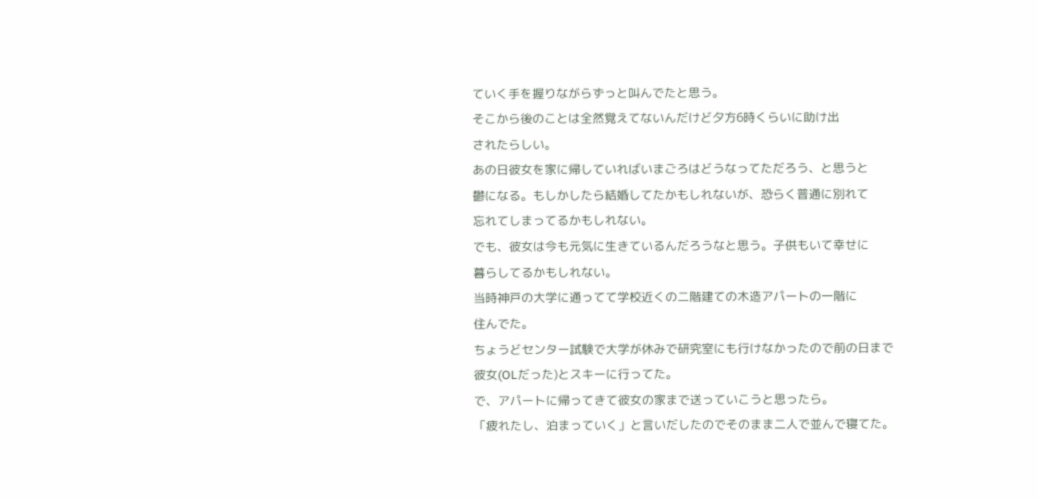ていく手を握りながらずっと叫んでたと思う。
そこから後のことは全然覚えてないんだけど夕方6時くらいに助け出
されたらしい。
あの日彼女を家に帰していればいまごろはどうなってただろう、と思うと
鬱になる。もしかしたら結婚してたかもしれないが、恐らく普通に別れて
忘れてしまってるかもしれない。
でも、彼女は今も元気に生きているんだろうなと思う。子供もいて幸せに
暮らしてるかもしれない。
当時神戸の大学に通ってて学校近くの二階建ての木造アパートの一階に
住んでた。
ちょうどセンター試験で大学が休みで研究室にも行けなかったので前の日まで
彼女(OLだった)とスキーに行ってた。
で、アパートに帰ってきて彼女の家まで送っていこうと思ったら。
「疲れたし、泊まっていく」と言いだしたのでそのまま二人で並んで寝てた。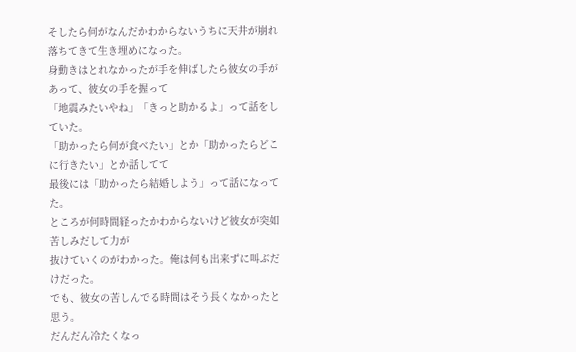そしたら何がなんだかわからないうちに天井が崩れ落ちてきて生き埋めになった。
身動きはとれなかったが手を伸ばしたら彼女の手があって、彼女の手を握って
「地震みたいやね」「きっと助かるよ」って話をしていた。
「助かったら何が食べたい」とか「助かったらどこに行きたい」とか話してて
最後には「助かったら結婚しよう」って話になってた。
ところが何時間経ったかわからないけど彼女が突如苦しみだして力が
抜けていくのがわかった。俺は何も出来ずに叫ぶだけだった。
でも、彼女の苦しんでる時間はそう長くなかったと思う。
だんだん冷たくなっ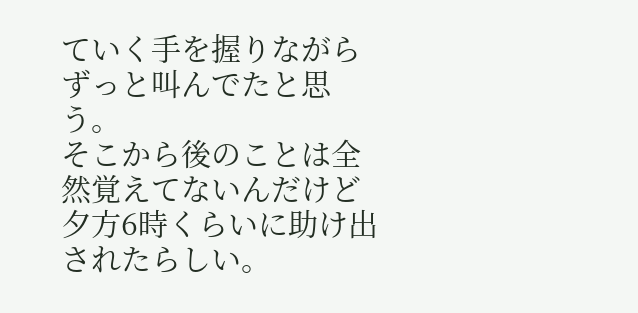ていく手を握りながらずっと叫んでたと思う。
そこから後のことは全然覚えてないんだけど夕方6時くらいに助け出
されたらしい。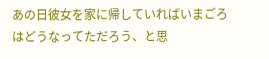あの日彼女を家に帰していればいまごろはどうなってただろう、と思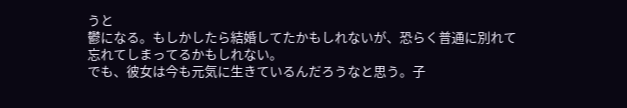うと
鬱になる。もしかしたら結婚してたかもしれないが、恐らく普通に別れて
忘れてしまってるかもしれない。
でも、彼女は今も元気に生きているんだろうなと思う。子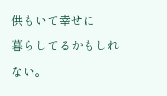供もいて幸せに
暮らしてるかもしれない。